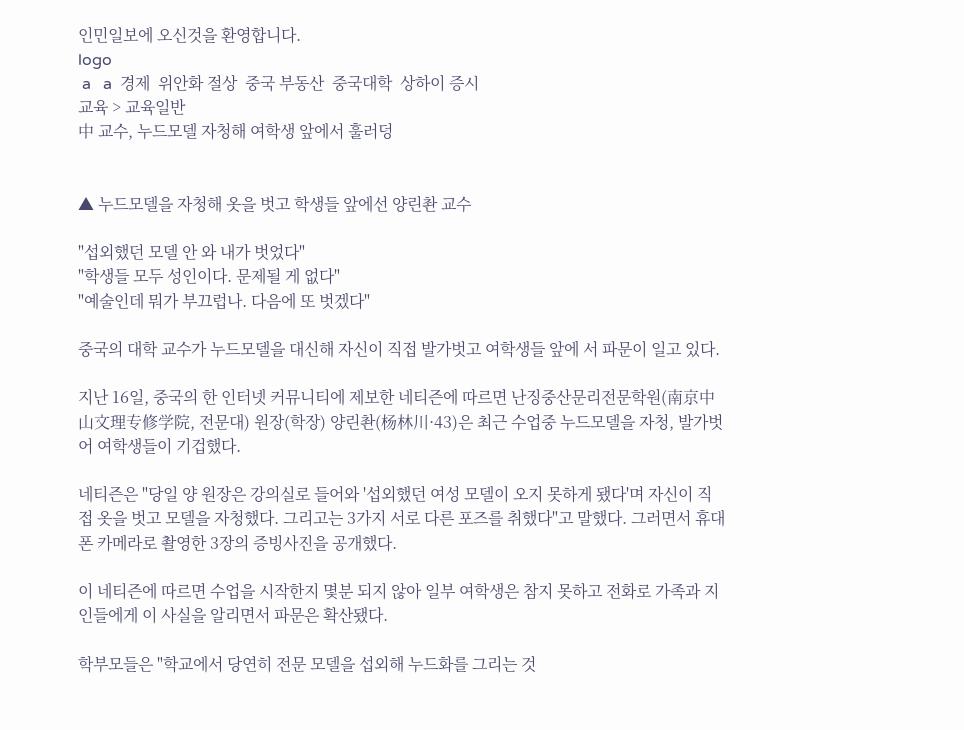인민일보에 오신것을 환영합니다.
logo
 a   a  경제  위안화 절상  중국 부동산  중국대학  상하이 증시
교육 > 교육일반
中 교수, 누드모델 자청해 여학생 앞에서 훌러덩


▲ 누드모델을 자청해 옷을 벗고 학생들 앞에선 양린촨 교수

"섭외했던 모델 안 와 내가 벗었다"
"학생들 모두 성인이다. 문제될 게 없다"
"예술인데 뭐가 부끄럽나. 다음에 또 벗겠다"

중국의 대학 교수가 누드모델을 대신해 자신이 직접 발가벗고 여학생들 앞에 서 파문이 일고 있다.

지난 16일, 중국의 한 인터넷 커뮤니티에 제보한 네티즌에 따르면 난징중산문리전문학원(南京中山文理专修学院, 전문대) 원장(학장) 양린촨(杨林川·43)은 최근 수업중 누드모델을 자청, 발가벗어 여학생들이 기겁했다.

네티즌은 "당일 양 원장은 강의실로 들어와 '섭외했던 여성 모델이 오지 못하게 됐다'며 자신이 직접 옷을 벗고 모델을 자청했다. 그리고는 3가지 서로 다른 포즈를 취했다"고 말했다. 그러면서 휴대폰 카메라로 촬영한 3장의 증빙사진을 공개했다.

이 네티즌에 따르면 수업을 시작한지 몇분 되지 않아 일부 여학생은 참지 못하고 전화로 가족과 지인들에게 이 사실을 알리면서 파문은 확산됐다.

학부모들은 "학교에서 당연히 전문 모델을 섭외해 누드화를 그리는 것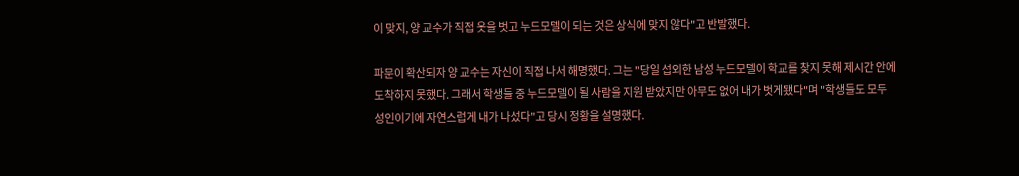이 맞지, 양 교수가 직접 옷을 벗고 누드모델이 되는 것은 상식에 맞지 않다"고 반발했다.

파문이 확산되자 양 교수는 자신이 직접 나서 해명했다. 그는 "당일 섭외한 남성 누드모델이 학교를 찾지 못해 제시간 안에 도착하지 못했다. 그래서 학생들 중 누드모델이 될 사람을 지원 받았지만 아무도 없어 내가 벗게됐다"며 "학생들도 모두 성인이기에 자연스럽게 내가 나섰다"고 당시 정황을 설명했다.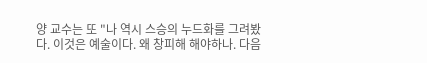양 교수는 또 "나 역시 스승의 누드화를 그려봤다. 이것은 예술이다. 왜 창피해 해야하나. 다음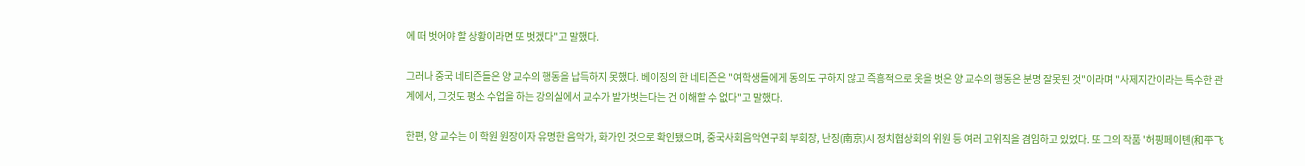에 떠 벗어야 할 상황이라면 또 벗겠다"고 말했다.

그러나 중국 네티즌들은 양 교수의 행동을 납득하지 못했다. 베이징의 한 네티즌은 "여학생들에게 동의도 구하지 않고 즉흥적으로 옷을 벗은 양 교수의 행동은 분명 잘못된 것"이라며 "사제지간이라는 특수한 관계에서, 그것도 평소 수업을 하는 강의실에서 교수가 발가벗는다는 건 이해할 수 없다"고 말했다.

한편, 양 교수는 이 학원 원장이자 유명한 음악가, 화가인 것으로 확인됐으며, 중국사회음악연구회 부회장, 난징(南京)시 정치협상회의 위원 등 여러 고위직을 겸임하고 있었다. 또 그의 작품 '허핑페이톈(和平飞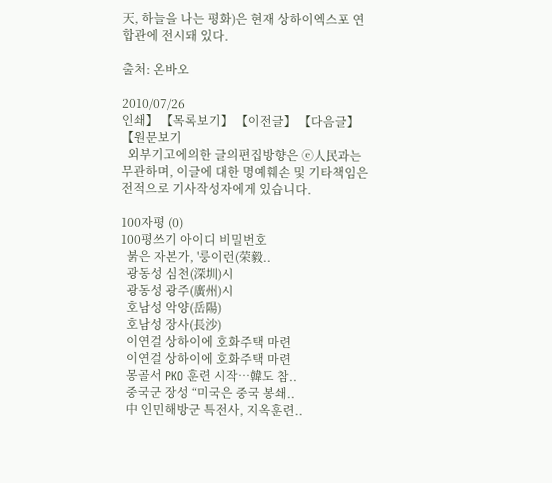天, 하늘을 나는 평화)은 현재 상하이엑스포 연합관에 전시돼 있다.

출처: 온바오

2010/07/26
인쇄】 【목록보기】 【이전글】 【다음글】 【원문보기
  외부기고에의한 글의편집방향은 ⓔ人民과는 무관하며, 이글에 대한 명예훼손 및 기타책임은 전적으로 기사작성자에게 있습니다.

100자평 (0)
100평쓰기 아이디 비밀번호
  붉은 자본가, '룽이런(荣毅..
  광동성 심천(深圳)시
  광동성 광주(廣州)시
  호남성 악양(岳陽)
  호남성 장사(長沙)
  이연걸 상하이에 호화주택 마련
  이연걸 상하이에 호화주택 마련
  몽골서 PKO 훈련 시작…韓도 참..
  중국군 장성 “미국은 중국 봉쇄..
  中 인민해방군 특전사, 지옥훈련..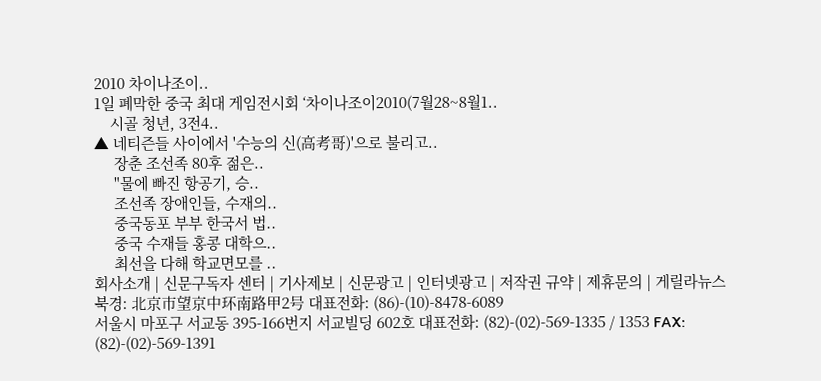2010 차이나조이..
1일 폐막한 중국 최대 게임전시회 ‘차이나조이2010(7월28~8월1..
    시골 청년, 3전4..
▲ 네티즌들 사이에서 '수능의 신(高考哥)'으로 불리고..
     장춘 조선족 80후 젊은..
     "물에 빠진 항공기, 승..
     조선족 장애인들, 수재의..
     중국동포 부부 한국서 법..
     중국 수재들 홍콩 대학으..
     최선을 다해 학교면모를 ..
회사소개 | 신문구독자 센터 | 기사제보 | 신문광고 | 인터넷광고 | 저작권 규약 | 제휴문의 | 게릴라뉴스   북경: 北京市望京中环南路甲2号 대표전화: (86)-(10)-8478-6089
서울시 마포구 서교동 395-166번지 서교빌딩 602호 대표전화: (82)-(02)-569-1335 / 1353 FAX: (82)-(02)-569-1391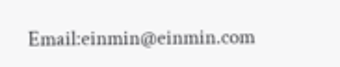Email:einmin@einmin.com